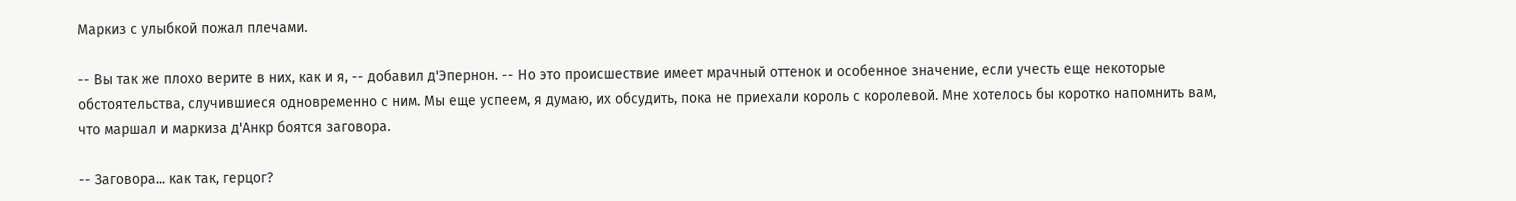Маркиз с улыбкой пожал плечами.

-- Вы так же плохо верите в них, как и я, -- добавил д'Эпернон. -- Но это происшествие имеет мрачный оттенок и особенное значение, если учесть еще некоторые обстоятельства, случившиеся одновременно с ним. Мы еще успеем, я думаю, их обсудить, пока не приехали король с королевой. Мне хотелось бы коротко напомнить вам, что маршал и маркиза д'Анкр боятся заговора.

-- Заговора... как так, герцог?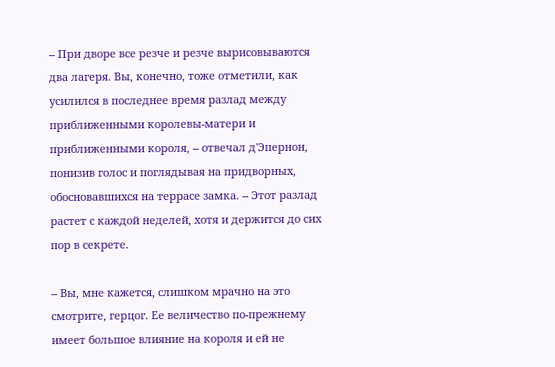-- При дворе все резче и резче вырисовываются два лагеря. Вы, конечно, тоже отметили, как усилился в последнее время разлад между приближенными королевы-матери и приближенными короля, -- отвечал д'Эпернон, понизив голос и поглядывая на придворных, обосновавшихся на террасе замка. -- Этот разлад растет с каждой неделей, хотя и держится до сих пор в секрете.

-- Вы, мне кажется, слишком мрачно на это смотрите, герцог. Ее величество по-прежнему имеет большое влияние на короля и ей не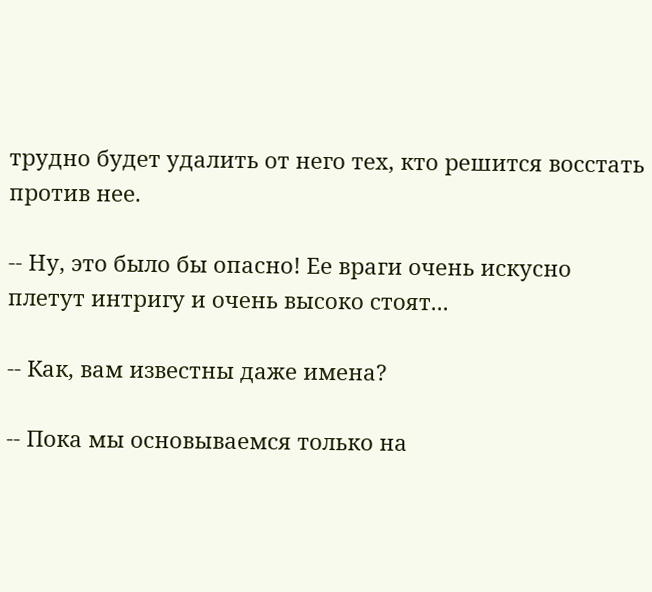трудно будет удалить от него тех, кто решится восстать против нее.

-- Ну, это было бы опасно! Ее враги очень искусно плетут интригу и очень высоко стоят...

-- Как, вам известны даже имена?

-- Пока мы основываемся только на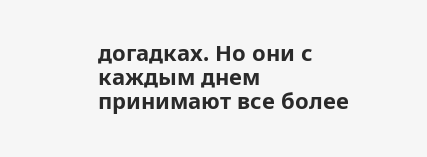догадках. Но они с каждым днем принимают все более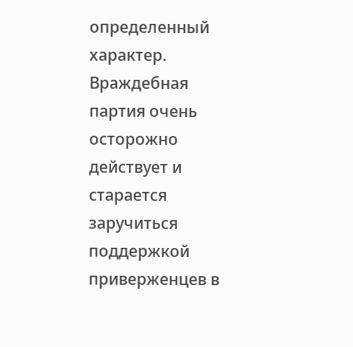определенный характер. Враждебная партия очень осторожно действует и старается заручиться поддержкой приверженцев в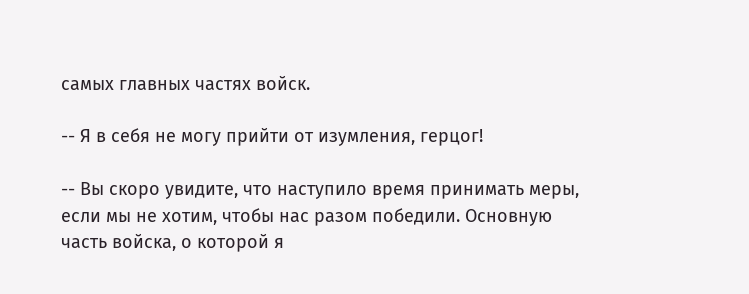самых главных частях войск.

-- Я в себя не могу прийти от изумления, герцог!

-- Вы скоро увидите, что наступило время принимать меры, если мы не хотим, чтобы нас разом победили. Основную часть войска, о которой я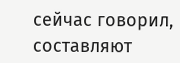сейчас говорил, составляют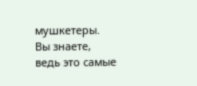мушкетеры. Вы знаете, ведь это самые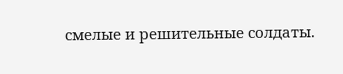смелые и решительные солдаты.